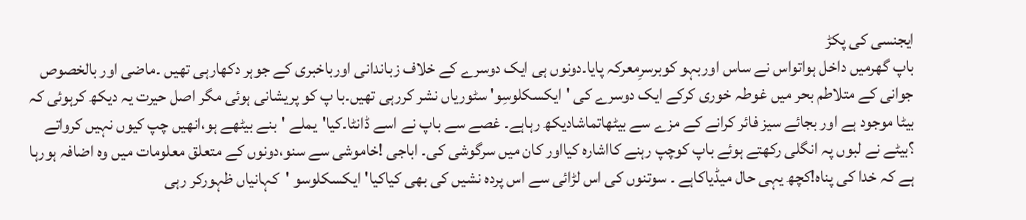ایجنسی کی پکڑ
باپ گھرمیں داخل ہواتواس نے ساس اوربہو کوبرسرِمعرکہ پایا۔دونوں ہی ایک دوسرے کے خلاف زباندانی اورباخبری کے جوہر دکھارہی تھیں ۔ماضی اور بالخصوص جوانی کے متلاطم بحر میں غوطہ خوری کرکے ایک دوسرے کی 'ایکسکلوسِو' سٹوریاں نشر کررہی تھیں۔با پ کو پریشانی ہوئی مگر اصل حیرت یہ دیکھ کرہوئی کہ بیٹا موجود ہے اور بجائے سیز فائر کرانے کے مزے سے بیٹھاتماشادیکھ رہاہے۔ غصے سے باپ نے اسے ڈانٹا۔کیا'یملے 'بنے بیٹھے ہو،انھیں چپ کیوں نہیں کرواتے ؟بیٹے نے لبوں پہ انگلی رکھتے ہوئے باپ کوچپ رہنے کااشارہ کیااور کان میں سرگوشی کی۔ اباجی !خاموشی سے سنو،دونوں کے متعلق معلومات میں وہ اضافہ ہورہا ہے کہ خدا کی پناہ!کچھ یہی حال میڈیاکاہے ۔ سوتنوں کی اس لڑائی سے اس پردہ نشیں کی بھی کیاکیا'ایکسکلوسو 'کہانیاں ظہورکر رہی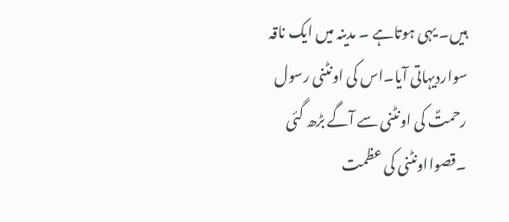ہیں۔ یہی ہوتاہے ۔ مدینہ میں ایک ناقہ سواردیہاتی آیا۔اس کی اونٹنی رسول رحمتؐ کی اونٹنی سے آگے بڑھ گئی ۔قصوااونٹنی کی عظمت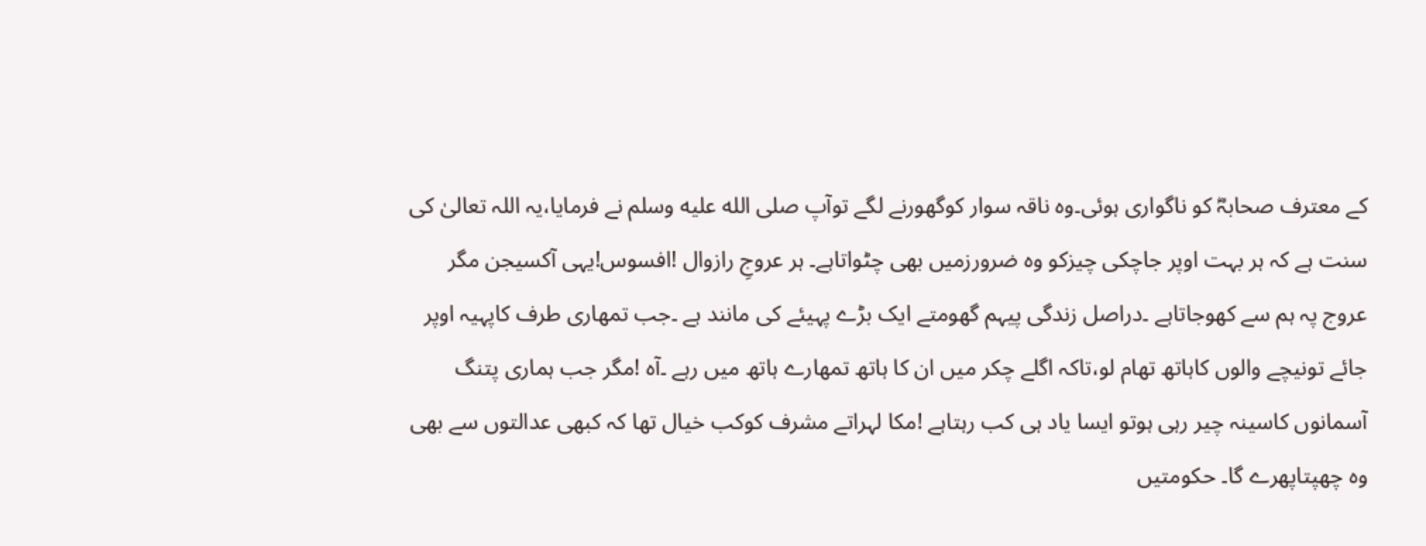کے معترف صحابہؓ کو ناگواری ہوئی۔وہ ناقہ سوار کوگھورنے لگے توآپ صلى الله عليه وسلم نے فرمایا،یہ اللہ تعالیٰ کی سنت ہے کہ ہر بہت اوپر جاچکی چیزکو وہ ضرورزمیں بھی چٹواتاہے۔ ہر عروجِ رازوال !افسوس!یہی آکسیجن مگر عروج پہ ہم سے کھوجاتاہے ۔دراصل زندگی پیہم گھومتے ایک بڑے پہیئے کی مانند ہے ۔جب تمھاری طرف کاپہیہ اوپر جائے تونیچے والوں کاہاتھ تھام لو،تاکہ اگلے چکر میں ان کا ہاتھ تمھارے ہاتھ میں رہے ۔آہ !مگر جب ہماری پتنگ آسمانوں کاسینہ چیر رہی ہوتو ایسا یاد ہی کب رہتاہے !مکا لہراتے مشرف کوکب خیال تھا کہ کبھی عدالتوں سے بھی وہ چھپتاپھرے گا۔ حکومتیں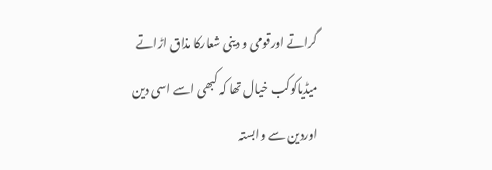گراتے اورقومی و دینی شعارکا مذاق اڑاتے میڈیاکوکب خیال تھا کہ کبھی اسے اسی دین اوردین سے وابستہ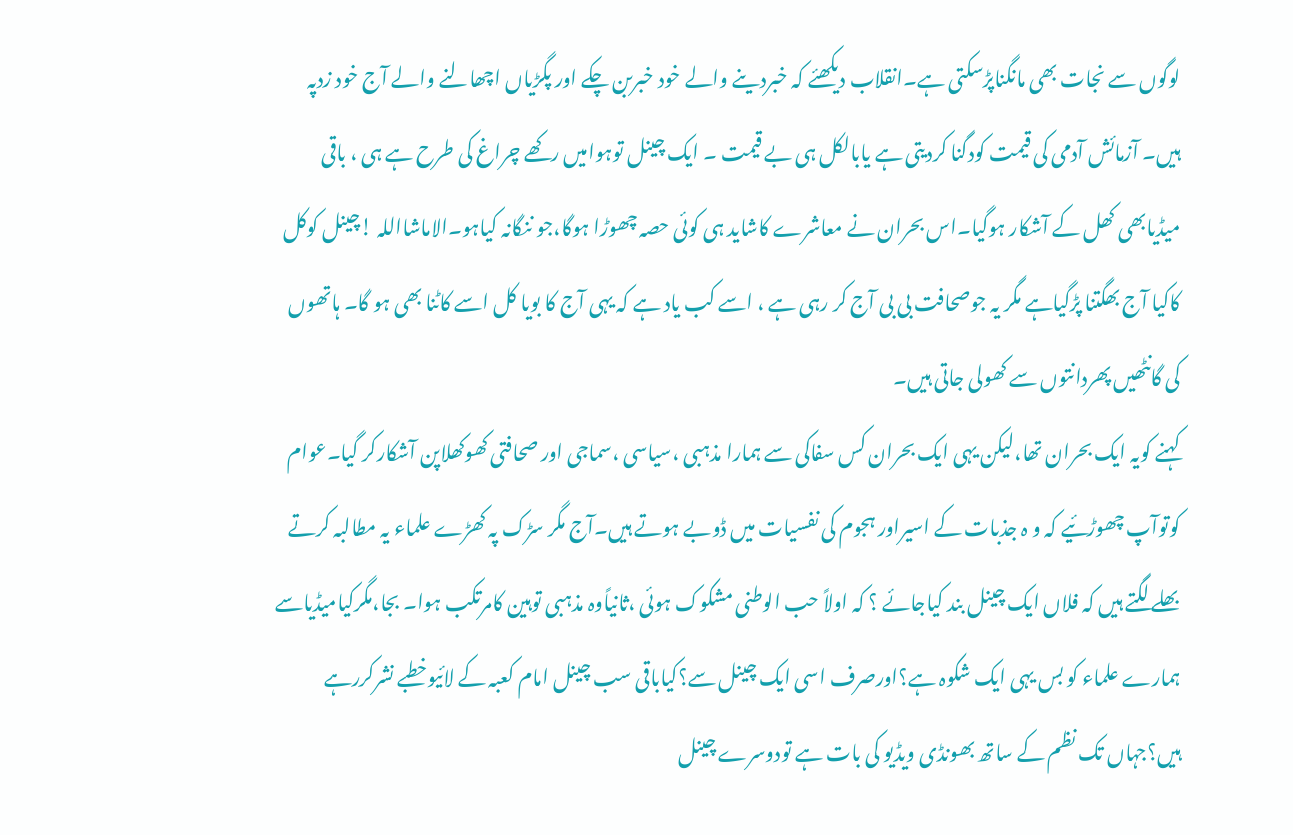لوگوں سے نجات بھی مانگناپڑسکتی ہے۔انقلاب دیکھئے کہ خبردینے والے خود خبربن چکے اور پگڑیاں اچھالنے والے آج خود زدپہ ہیں۔ آزمائش آدمی کی قیمت کودگنا کردیتی ہے یابالکل ہی بے قیمت ۔ ایک چینل توہوامیں رکھے چراغ کی طرح ہے ہی ، باقی میڈیابھی کھل کے آشکار ہوگیا۔اس بحران نے معاشرے کاشاید ہی کوئی حصہ چھوڑا ہوگا،جو ننگانہ کیاہو۔الاماشااللہ !چینل کوکل کاکیا آج بھگتنا پڑگیاہے مگر یہ جوصحافت بی بی آج کر رہی ہے ، اسے کب یاد ہے کہ یہی آج کا بویا کل اسے کاٹنا بھی ہو گا۔ ہاتھوں کی گانٹھیں پھردانتوں سے کھولی جاتی ہیں۔
کہنے کویہ ایک بحران تھا،لیکن یہی ایک بحران کس سفاکی سے ہمارا مذہبی ،سیاسی ،سماجی اور صحافتی کھوکھلاپن آشکارکر گیا۔عوام کوتوآپ چھوڑئیے کہ و ہ جذبات کے اسیراور ہجوم کی نفسیات میں ڈوبے ہوتے ہیں۔آج مگر سڑک پہ کھڑے علماء یہ مطالبہ کرتے بھلے لگتے ہیں کہ فلاں ایک چینل بند کیاجائے ؟ کہ اولاً حب الوطنی مشکوک ہوئی ،ثانیاًوہ مذہبی توہین کامرتکب ہوا۔ بجا،مگرکیامیڈیاسے ہمارے علماء کو بس یہی ایک شکوہ ہے؟اورصرف اسی ایک چینل سے؟کیاباقی سب چینل امام کعبہ کے لائیوخطبے نشرکررہے ہیں؟جہاں تک نظم کے ساتھ بھونڈی ویڈیو کی بات ہے تودوسرے چینل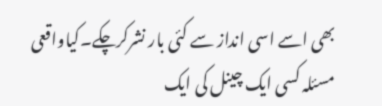بھی اسے اسی انداز سے کئی بار نشرکرچکے۔کیاواقعی مسئلہ کسی ایک چینل کی ایک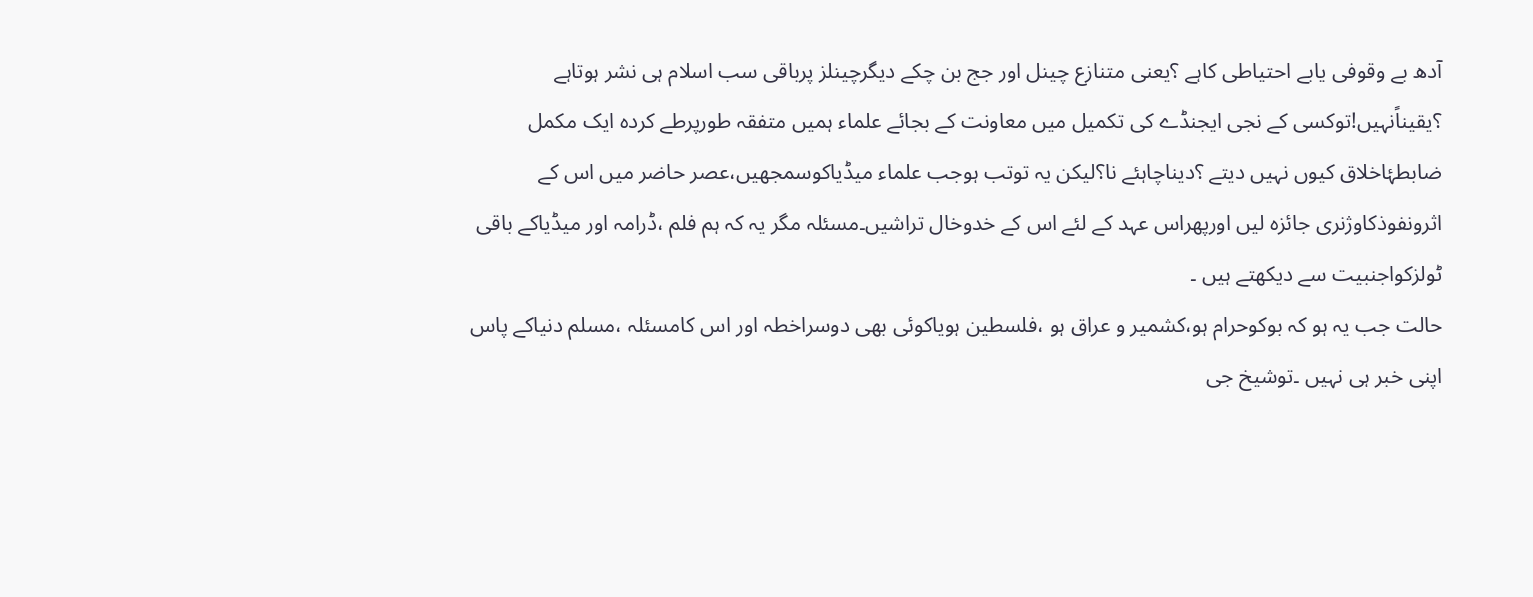آدھ بے وقوفی یابے احتیاطی کاہے ؟یعنی متنازع چینل اور جج بن چکے دیگرچینلز پرباقی سب اسلام ہی نشر ہوتاہے ؟یقیناًنہیں!توکسی کے نجی ایجنڈے کی تکمیل میں معاونت کے بجائے علماء ہمیں متفقہ طورپرطے کردہ ایک مکمل ضابطۂاخلاق کیوں نہیں دیتے ؟دیناچاہئے نا؟لیکن یہ توتب ہوجب علماء میڈیاکوسمجھیں،عصر حاضر میں اس کے اثرونفوذکاوژنری جائزہ لیں اورپھراس عہد کے لئے اس کے خدوخال تراشیں۔مسئلہ مگر یہ کہ ہم فلم ،ڈرامہ اور میڈیاکے باقی ٹولزکواجنبیت سے دیکھتے ہیں ۔
حالت جب یہ ہو کہ بوکوحرام ہو،کشمیر و عراق ہو ،فلسطین ہویاکوئی بھی دوسراخطہ اور اس کامسئلہ ،مسلم دنیاکے پاس اپنی خبر ہی نہیں ۔توشیخ جی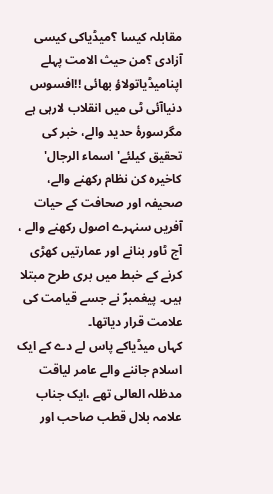مقابلہ کیسا ؟میڈیاکی کیسی آزادی ؟من حیث الامت پہلے اپنامیڈیاتولاؤ بھائی !!افسوس دنیاآئی ٹی میں انقلاب لارہی ہے مگرسورۂ حدید والے، خبر کی تحقیق کیلئے'اسماء الرجال' کاخیرہ کن نظام رکھنے والے، صحیفہ اور صحافت کے حیات آفریں سنہرے اصول رکھنے والے ، آج ٹاور بنانے اور عمارتیں کھڑی کرنے کے خبط میں بری طرح مبتلا ہیں۔ پیغمبرؐ نے جسے قیامت کی علامت قرار دیاتھا۔
کہاں میڈیاکے پاس لے دے کے ایک اسلام جاننے والے عامر لیاقت مدظلہ العالی تھے ،ایک جناب علامہ بلال قطب صاحب اور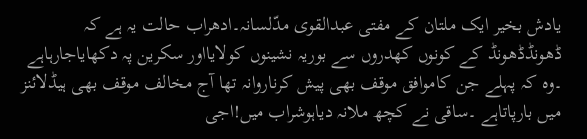یادش بخیر ایک ملتان کے مفتی عبدالقوی مدّلسانہ۔ادھراب حالت یہ ہے کہ ڈھونڈڈھونڈ کے کونوں کھدروں سے بوریہ نشینوں کولایااور سکرین پہ دکھایاجارہاہے ۔وہ کہ پہلے جن کاموافق موقف بھی پیش کرناروانہ تھا آج مخالف موقف بھی ہیڈلائنز میں بارپاتاہے ۔ساقی نے کچھ ملانہ دیاہوشراب میں!اجی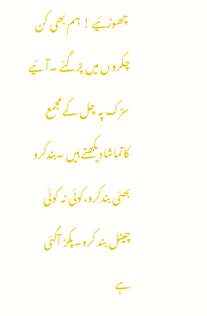چھوڑئیے ! ہم بھی کن چکروں میں پڑگئے ۔آئیے سڑک پہ چل کے مجمع کاتماشادیکھتے ہیں ۔بندکرو بھئی بندکرو،کوئی نہ کوئی چینل بند کرو۔پکڑ آگئی ہے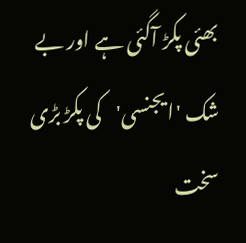بھئی پکڑ آگئی ہے اور بے شک 'ایجنسی'کی پکڑ بڑی سخت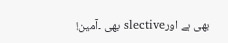بھی ہے اورslective بھی ۔آمین!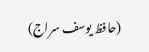(حافظ یوسف سراج)